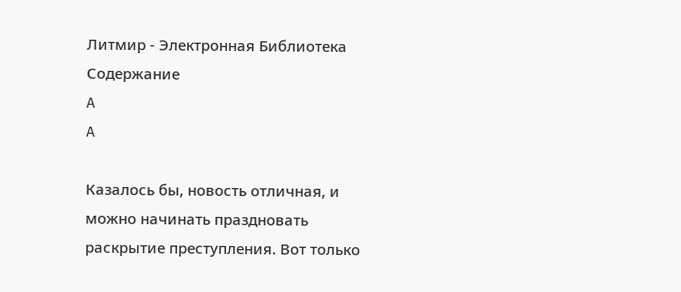Литмир - Электронная Библиотека
Содержание
A
A

Казалось бы, новость отличная, и можно начинать праздновать раскрытие преступления. Вот только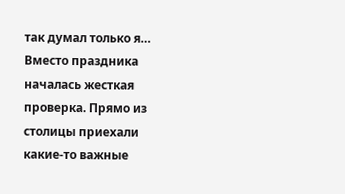так думал только я… Вместо праздника началась жесткая проверка. Прямо из столицы приехали какие-то важные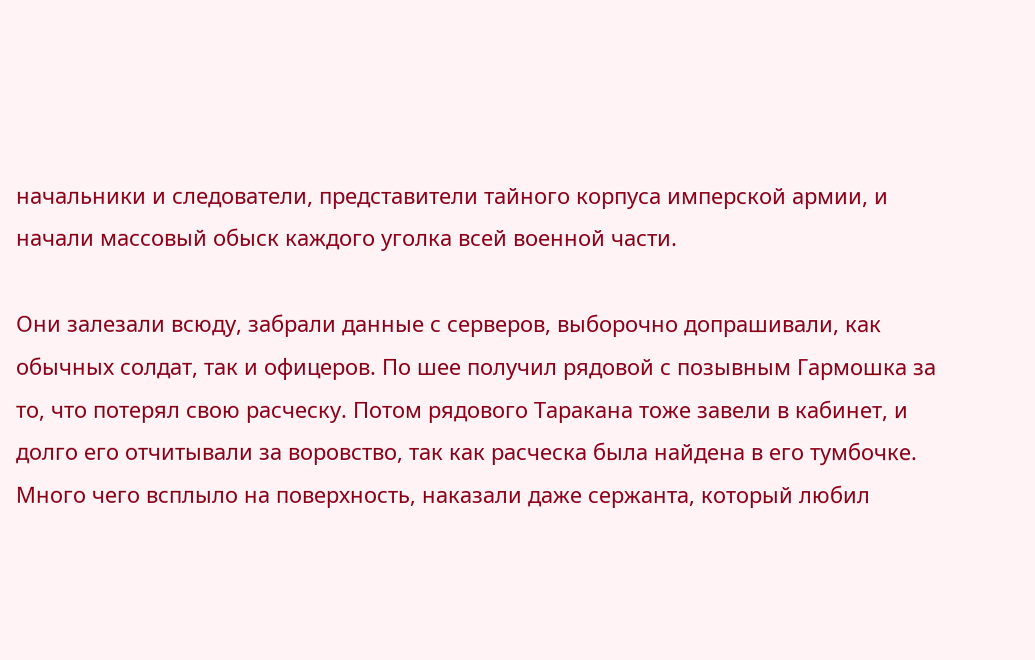начальники и следователи, представители тайного корпуса имперской армии, и начали массовый обыск каждого уголка всей военной части.

Они залезали всюду, забрали данные с серверов, выборочно допрашивали, как обычных солдат, так и офицеров. По шее получил рядовой с позывным Гармошка за то, что потерял свою расческу. Потом рядового Таракана тоже завели в кабинет, и долго его отчитывали за воровство, так как расческа была найдена в его тумбочке. Много чего всплыло на поверхность, наказали даже сержанта, который любил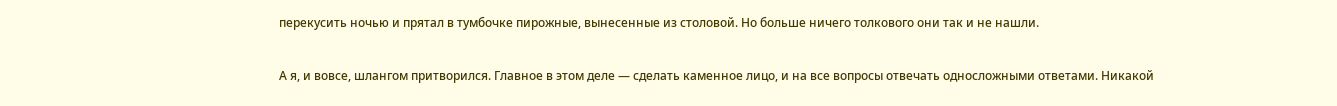перекусить ночью и прятал в тумбочке пирожные, вынесенные из столовой. Но больше ничего толкового они так и не нашли.

А я, и вовсе, шлангом притворился. Главное в этом деле — сделать каменное лицо, и на все вопросы отвечать односложными ответами. Никакой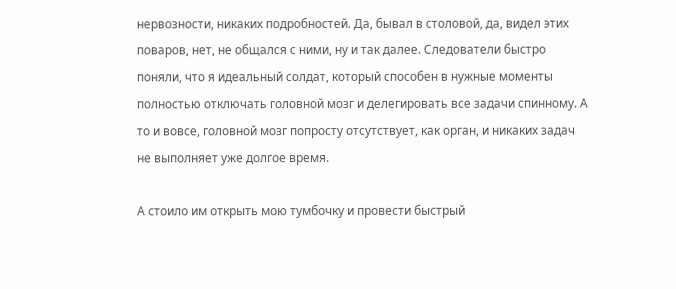нервозности, никаких подробностей. Да, бывал в столовой, да, видел этих поваров, нет, не общался с ними, ну и так далее. Следователи быстро поняли, что я идеальный солдат, который способен в нужные моменты полностью отключать головной мозг и делегировать все задачи спинному. А то и вовсе, головной мозг попросту отсутствует, как орган, и никаких задач не выполняет уже долгое время.

А стоило им открыть мою тумбочку и провести быстрый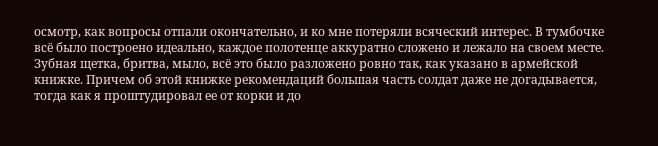осмотр, как вопросы отпали окончательно, и ко мне потеряли всяческий интерес. В тумбочке всё было построено идеально, каждое полотенце аккуратно сложено и лежало на своем месте. Зубная щетка, бритва, мыло, всё это было разложено ровно так, как указано в армейской книжке. Причем об этой книжке рекомендаций большая часть солдат даже не догадывается, тогда как я проштудировал ее от корки и до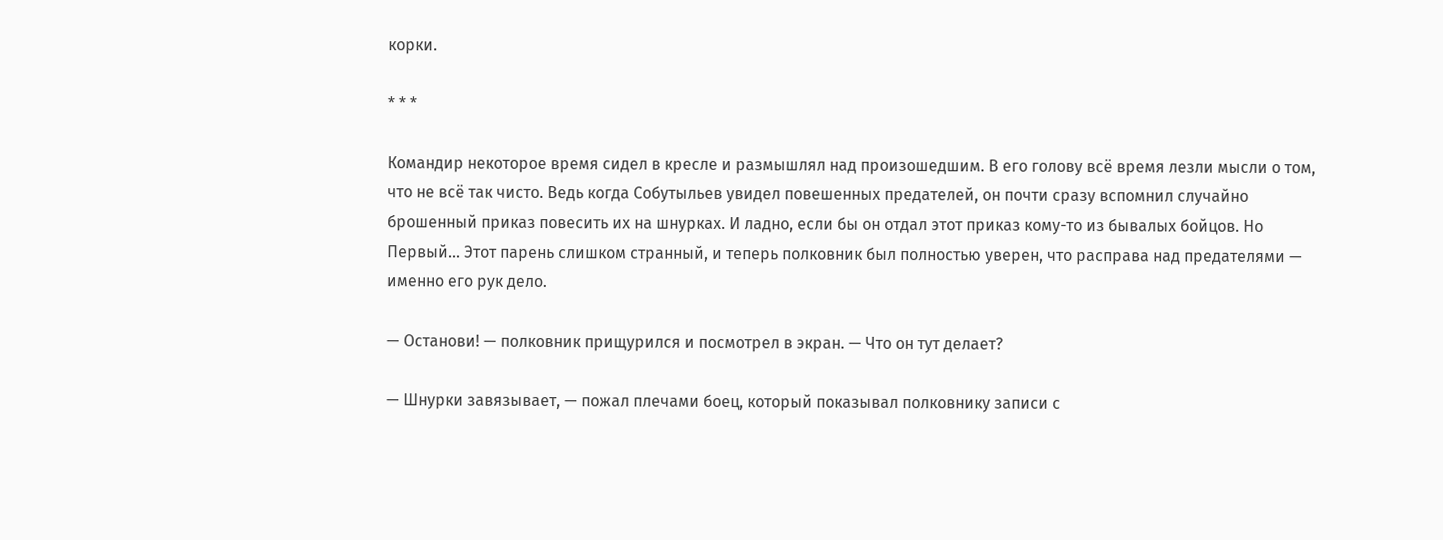корки.

* * *

Командир некоторое время сидел в кресле и размышлял над произошедшим. В его голову всё время лезли мысли о том, что не всё так чисто. Ведь когда Собутыльев увидел повешенных предателей, он почти сразу вспомнил случайно брошенный приказ повесить их на шнурках. И ладно, если бы он отдал этот приказ кому-то из бывалых бойцов. Но Первый… Этот парень слишком странный, и теперь полковник был полностью уверен, что расправа над предателями — именно его рук дело.

— Останови! — полковник прищурился и посмотрел в экран. — Что он тут делает?

— Шнурки завязывает, — пожал плечами боец, который показывал полковнику записи с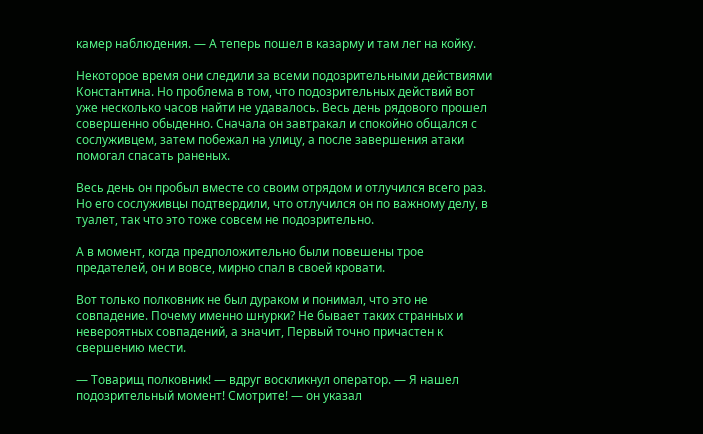камер наблюдения. — А теперь пошел в казарму и там лег на койку.

Некоторое время они следили за всеми подозрительными действиями Константина. Но проблема в том, что подозрительных действий вот уже несколько часов найти не удавалось. Весь день рядового прошел совершенно обыденно. Сначала он завтракал и спокойно общался с сослуживцем, затем побежал на улицу, а после завершения атаки помогал спасать раненых.

Весь день он пробыл вместе со своим отрядом и отлучился всего раз. Но его сослуживцы подтвердили, что отлучился он по важному делу, в туалет, так что это тоже совсем не подозрительно.

А в момент, когда предположительно были повешены трое предателей, он и вовсе, мирно спал в своей кровати.

Вот только полковник не был дураком и понимал, что это не совпадение. Почему именно шнурки? Не бывает таких странных и невероятных совпадений, а значит, Первый точно причастен к свершению мести.

— Товарищ полковник! — вдруг воскликнул оператор. — Я нашел подозрительный момент! Смотрите! — он указал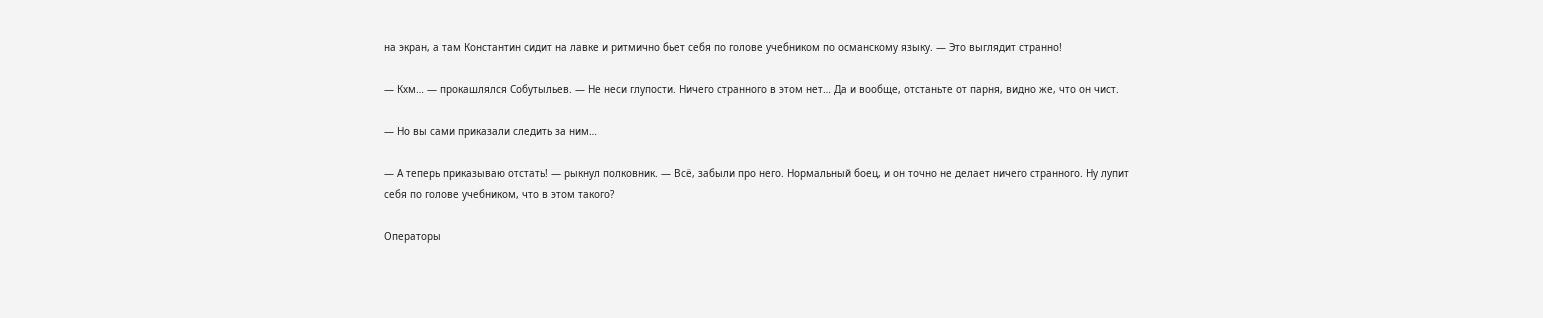на экран, а там Константин сидит на лавке и ритмично бьет себя по голове учебником по османскому языку. — Это выглядит странно!

— Кхм… — прокашлялся Собутыльев. — Не неси глупости. Ничего странного в этом нет… Да и вообще, отстаньте от парня, видно же, что он чист.

— Но вы сами приказали следить за ним…

— А теперь приказываю отстать! — рыкнул полковник. — Всё, забыли про него. Нормальный боец, и он точно не делает ничего странного. Ну лупит себя по голове учебником, что в этом такого?

Операторы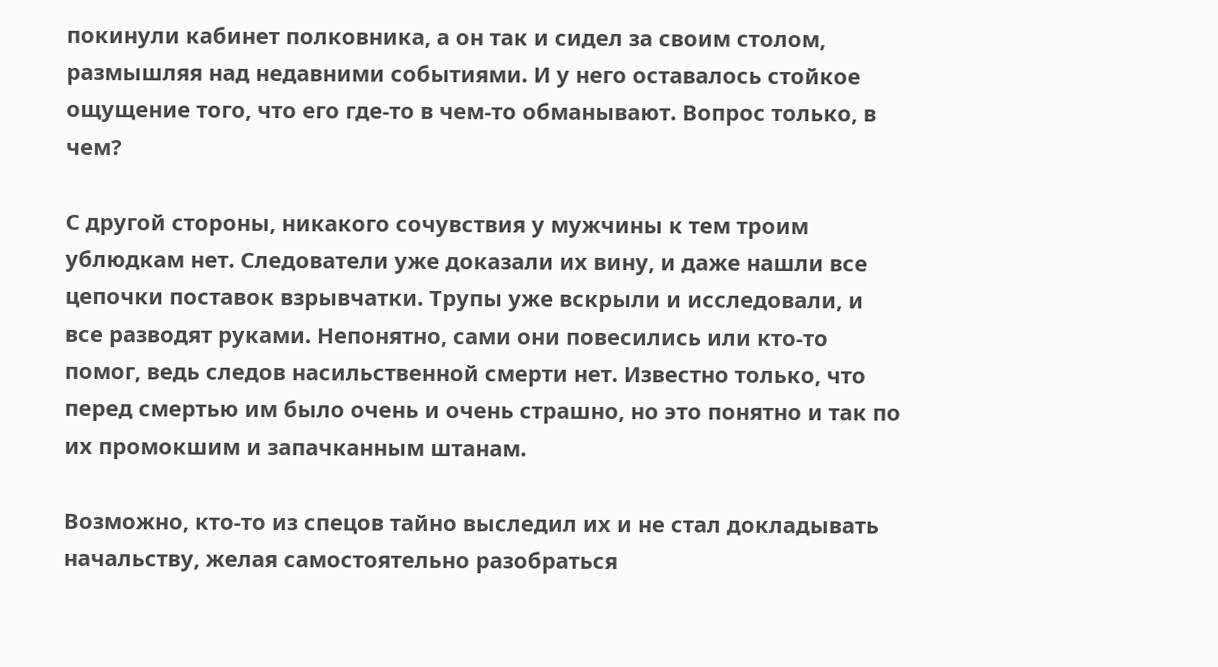покинули кабинет полковника, а он так и сидел за своим столом, размышляя над недавними событиями. И у него оставалось стойкое ощущение того, что его где-то в чем-то обманывают. Вопрос только, в чем?

С другой стороны, никакого сочувствия у мужчины к тем троим ублюдкам нет. Следователи уже доказали их вину, и даже нашли все цепочки поставок взрывчатки. Трупы уже вскрыли и исследовали, и все разводят руками. Непонятно, сами они повесились или кто-то помог, ведь следов насильственной смерти нет. Известно только, что перед смертью им было очень и очень страшно, но это понятно и так по их промокшим и запачканным штанам.

Возможно, кто-то из спецов тайно выследил их и не стал докладывать начальству, желая самостоятельно разобраться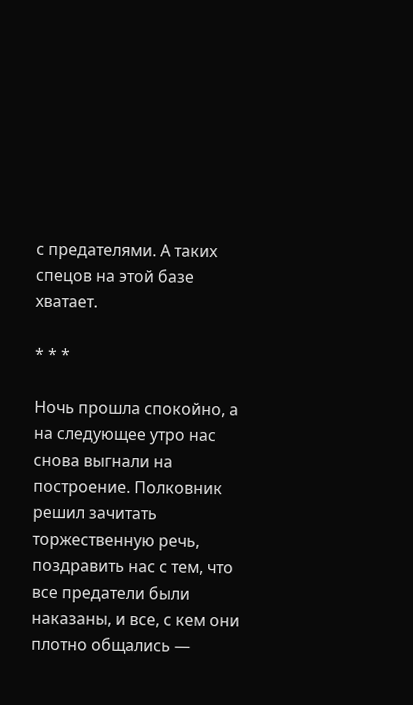с предателями. А таких спецов на этой базе хватает.

* * *

Ночь прошла спокойно, а на следующее утро нас снова выгнали на построение. Полковник решил зачитать торжественную речь, поздравить нас с тем, что все предатели были наказаны, и все, с кем они плотно общались —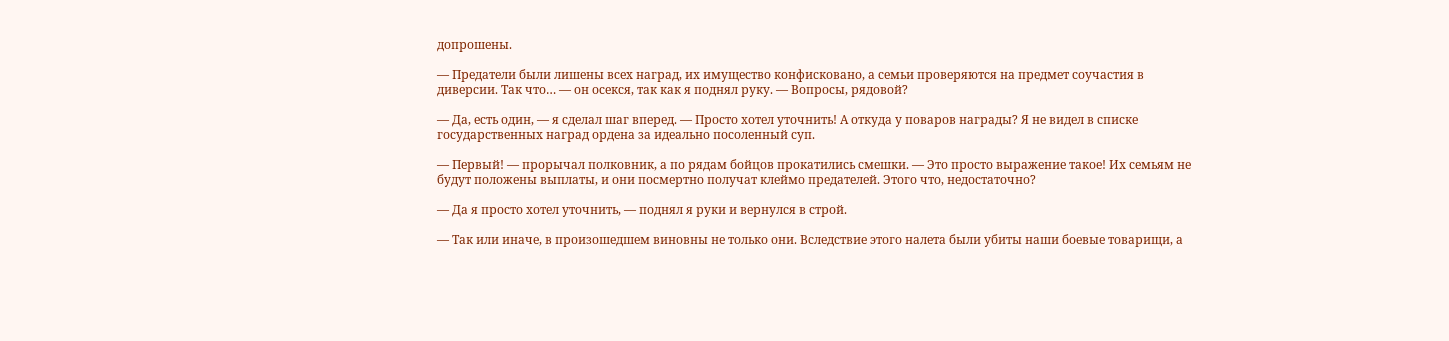допрошены.

— Предатели были лишены всех наград, их имущество конфисковано, а семьи проверяются на предмет соучастия в диверсии. Так что… — он осекся, так как я поднял руку. — Вопросы, рядовой?

— Да, есть один, — я сделал шаг вперед. — Просто хотел уточнить! А откуда у поваров награды? Я не видел в списке государственных наград ордена за идеально посоленный суп.

— Первый! — прорычал полковник, а по рядам бойцов прокатились смешки. — Это просто выражение такое! Их семьям не будут положены выплаты, и они посмертно получат клеймо предателей. Этого что, недостаточно?

— Да я просто хотел уточнить, — поднял я руки и вернулся в строй.

— Так или иначе, в произошедшем виновны не только они. Вследствие этого налета были убиты наши боевые товарищи, а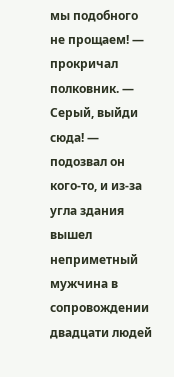мы подобного не прощаем! — прокричал полковник. — Серый, выйди сюда! — подозвал он кого-то, и из-за угла здания вышел неприметный мужчина в сопровождении двадцати людей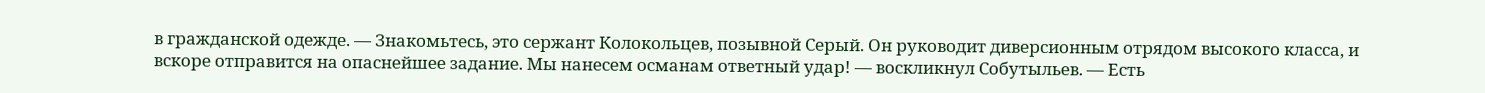в гражданской одежде. — Знакомьтесь, это сержант Колокольцев, позывной Серый. Он руководит диверсионным отрядом высокого класса, и вскоре отправится на опаснейшее задание. Мы нанесем османам ответный удар! — воскликнул Собутыльев. — Есть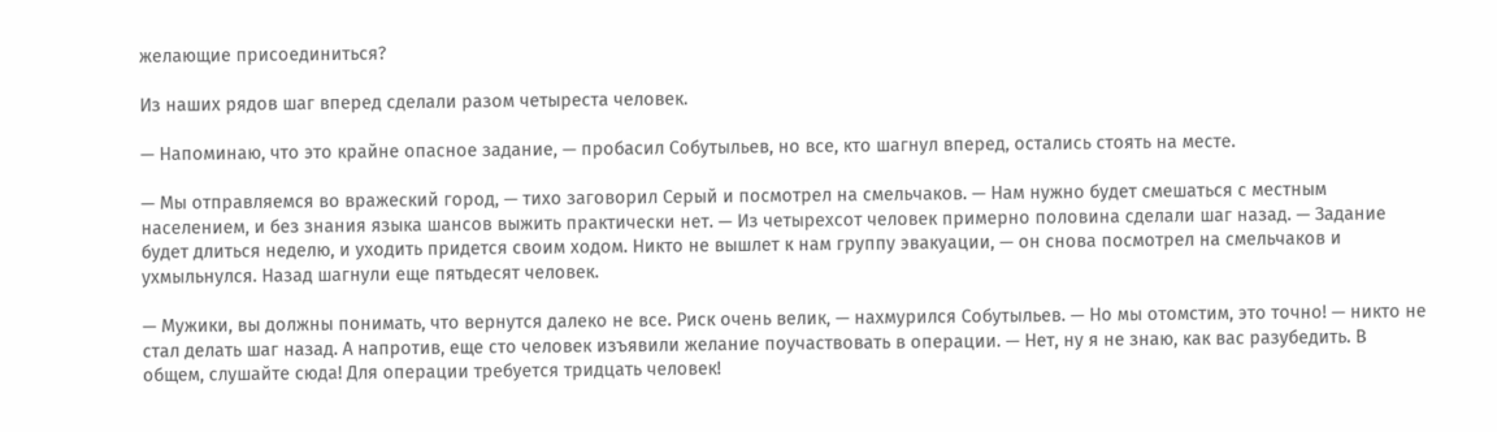желающие присоединиться?

Из наших рядов шаг вперед сделали разом четыреста человек.

— Напоминаю, что это крайне опасное задание, — пробасил Собутыльев, но все, кто шагнул вперед, остались стоять на месте.

— Мы отправляемся во вражеский город, — тихо заговорил Серый и посмотрел на смельчаков. — Нам нужно будет смешаться с местным населением, и без знания языка шансов выжить практически нет. — Из четырехсот человек примерно половина сделали шаг назад. — Задание будет длиться неделю, и уходить придется своим ходом. Никто не вышлет к нам группу эвакуации, — он снова посмотрел на смельчаков и ухмыльнулся. Назад шагнули еще пятьдесят человек.

— Мужики, вы должны понимать, что вернутся далеко не все. Риск очень велик, — нахмурился Собутыльев. — Но мы отомстим, это точно! — никто не стал делать шаг назад. А напротив, еще сто человек изъявили желание поучаствовать в операции. — Нет, ну я не знаю, как вас разубедить. В общем, слушайте сюда! Для операции требуется тридцать человек!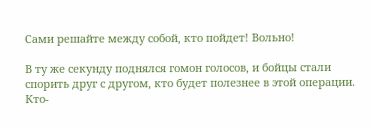Сами решайте между собой, кто пойдет! Вольно!

В ту же секунду поднялся гомон голосов, и бойцы стали спорить друг с другом, кто будет полезнее в этой операции. Кто-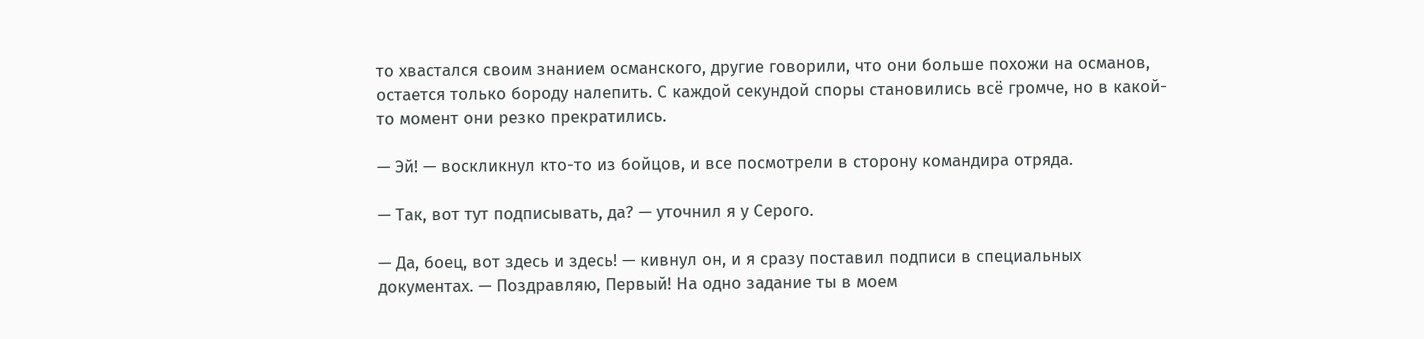то хвастался своим знанием османского, другие говорили, что они больше похожи на османов, остается только бороду налепить. С каждой секундой споры становились всё громче, но в какой-то момент они резко прекратились.

— Эй! — воскликнул кто-то из бойцов, и все посмотрели в сторону командира отряда.

— Так, вот тут подписывать, да? — уточнил я у Серого.

— Да, боец, вот здесь и здесь! — кивнул он, и я сразу поставил подписи в специальных документах. — Поздравляю, Первый! На одно задание ты в моем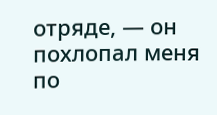отряде, — он похлопал меня по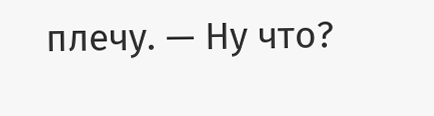плечу. — Ну что?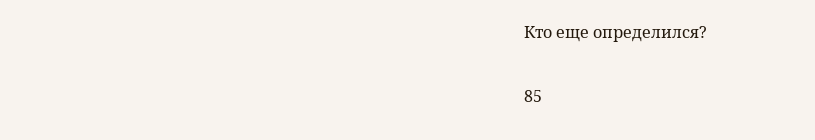Кто еще определился?

85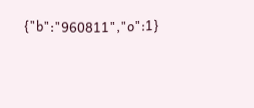{"b":"960811","o":1}